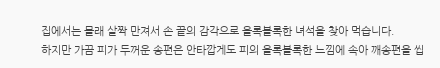집에서는 몰래 살짝 만져서 손 끝의 감각으로 올록볼록한 녀석을 찾아 먹습니다.
하지만 가끔 피가 두꺼운 송편은 안타깝게도 피의 올록볼록한 느낌에 속아 깨송편을 씹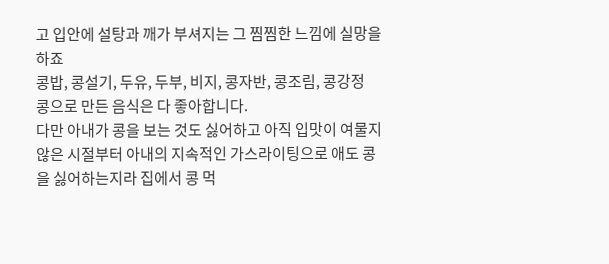고 입안에 설탕과 깨가 부셔지는 그 찜찜한 느낌에 실망을 하죠
콩밥, 콩설기, 두유, 두부, 비지, 콩자반, 콩조림, 콩강정
콩으로 만든 음식은 다 좋아합니다.
다만 아내가 콩을 보는 것도 싫어하고 아직 입맛이 여물지 않은 시절부터 아내의 지속적인 가스라이팅으로 애도 콩을 싫어하는지라 집에서 콩 먹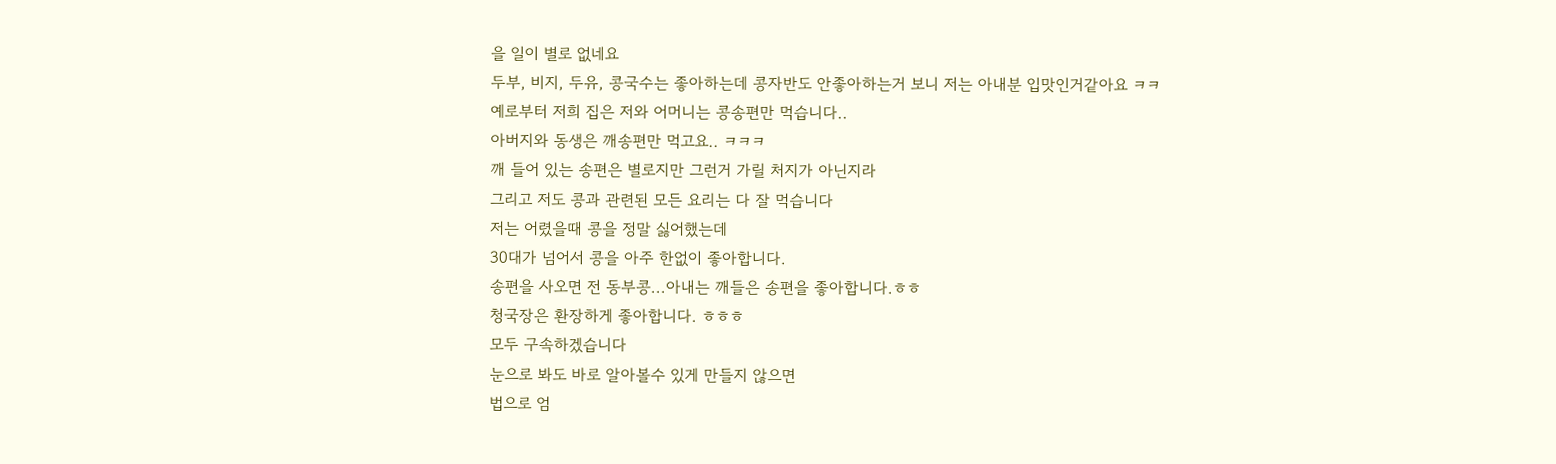을 일이 별로 없네요
두부, 비지, 두유, 콩국수는 좋아하는데 콩자반도 안좋아하는거 보니 저는 아내분 입맛인거같아요 ㅋㅋ
예로부터 저희 집은 저와 어머니는 콩송편만 먹습니다..
아버지와 동생은 깨송편만 먹고요.. ㅋㅋㅋ
깨 들어 있는 송편은 별로지만 그런거 가릴 처지가 아닌지라
그리고 저도 콩과 관련된 모든 요리는 다 잘 먹습니다
저는 어렸을때 콩을 정말 싫어했는데
30대가 넘어서 콩을 아주 한없이 좋아합니다.
송편을 사오면 전 동부콩...아내는 깨들은 송편을 좋아합니다.ㅎㅎ
청국장은 환장하게 좋아합니다. ㅎㅎㅎ
모두 구속하겠습니다
눈으로 봐도 바로 알아볼수 있게 만들지 않으면
법으로 엄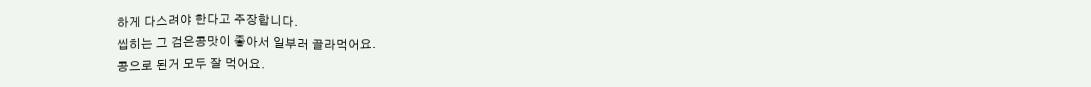하게 다스려야 한다고 주장합니다.
씹히는 그 검은콩맛이 좋아서 일부러 골라먹어요.
콩으로 된거 모두 잘 먹어요.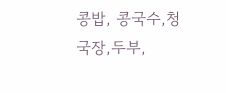콩밥, 콩국수,청국장,두부,